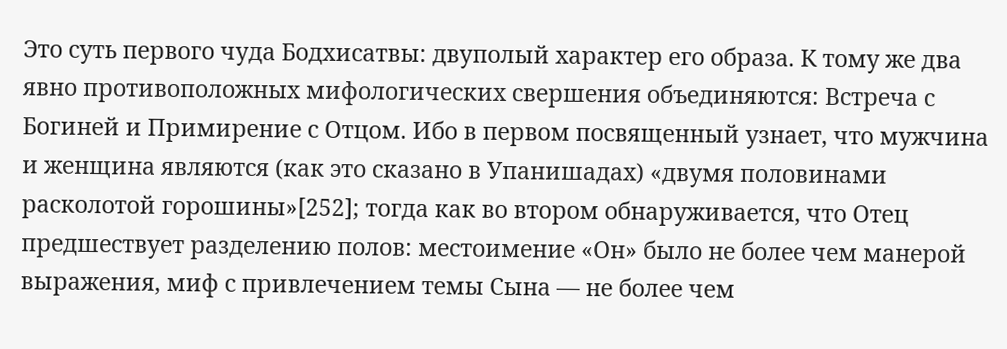Это суть первого чуда Бодхисатвы: двуполый характер его образа. К тому же два явно противоположных мифологических свершения объединяются: Встреча с Богиней и Примирение с Отцом. Ибо в первом посвященный узнает, что мужчина и женщина являются (как это сказано в Упанишадах) «двумя половинами расколотой горошины»[252]; тогда как во втором обнаруживается, что Отец предшествует разделению полов: местоимение «Он» было не более чем манерой выражения, миф с привлечением темы Сына — не более чем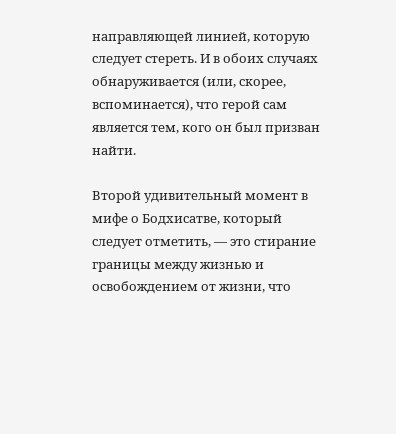направляющей линией, которую следует стереть. И в обоих случаях обнаруживается (или, скорее, вспоминается), что герой сам является тем, кого он был призван найти.

Второй удивительный момент в мифе о Бодхисатве, который следует отметить, — это стирание границы между жизнью и освобождением от жизни, что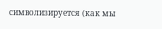символизируется (как мы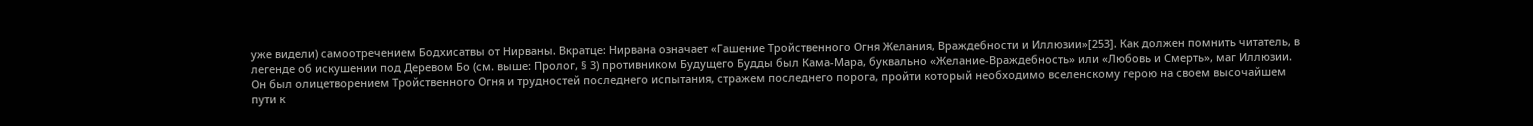уже видели) самоотречением Бодхисатвы от Нирваны. Вкратце: Нирвана означает «Гашение Тройственного Огня Желания, Враждебности и Иллюзии»[253]. Как должен помнить читатель, в легенде об искушении под Деревом Бо (см. выше: Пролог, § 3) противником Будущего Будды был Кама-Мара, буквально «Желание-Враждебность» или «Любовь и Смерть», маг Иллюзии. Он был олицетворением Тройственного Огня и трудностей последнего испытания, стражем последнего порога, пройти который необходимо вселенскому герою на своем высочайшем пути к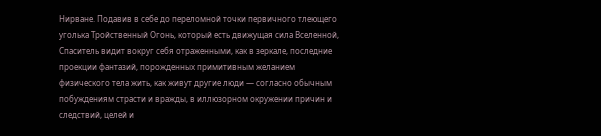Нирване. Подавив в себе до переломной точки первичного тлеющего уголька Тройственный Огонь, который есть движущая сила Вселенной, Спаситель видит вокруг себя отраженными, как в зеркале, последние проекции фантазий, порожденных примитивным желанием физического тела жить, как живут другие люди — согласно обычным побуждениям страсти и вражды, в иллюзорном окружении причин и следствий, целей и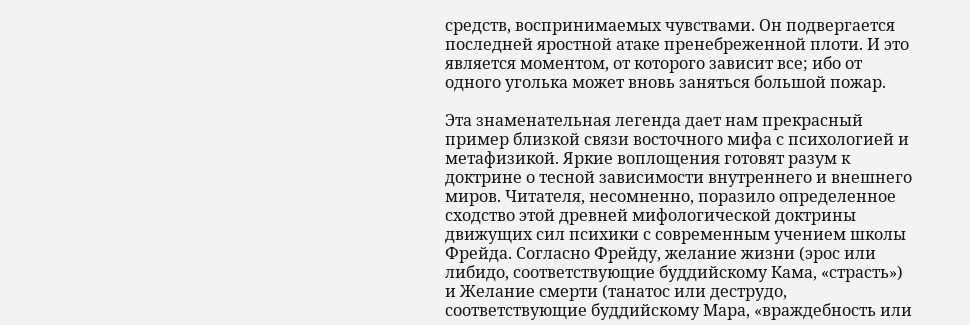средств, воспринимаемых чувствами. Он подвергается последней яростной атаке пренебреженной плоти. И это является моментом, от которого зависит все; ибо от одного уголька может вновь заняться большой пожар.

Эта знаменательная легенда дает нам прекрасный пример близкой связи восточного мифа с психологией и метафизикой. Яркие воплощения готовят разум к доктрине о тесной зависимости внутреннего и внешнего миров. Читателя, несомненно, поразило определенное сходство этой древней мифологической доктрины движущих сил психики с современным учением школы Фрейда. Согласно Фрейду, желание жизни (эрос или либидо, соответствующие буддийскому Кама, «страсть») и Желание смерти (танатос или деструдо, соответствующие буддийскому Мара, «враждебность или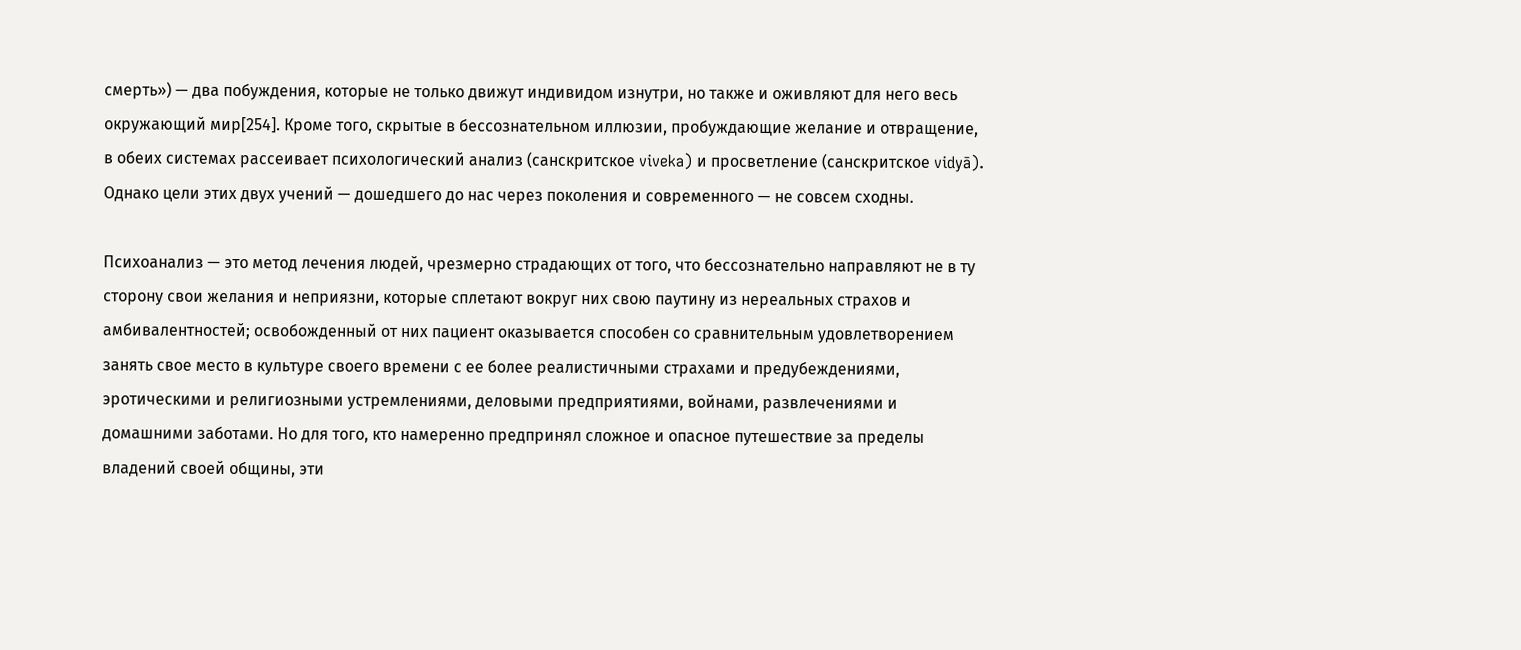смерть») — два побуждения, которые не только движут индивидом изнутри, но также и оживляют для него весь окружающий мир[254]. Кроме того, скрытые в бессознательном иллюзии, пробуждающие желание и отвращение, в обеих системах рассеивает психологический анализ (санскритское viveka) и просветление (санскритское vidyā). Однако цели этих двух учений — дошедшего до нас через поколения и современного — не совсем сходны.

Психоанализ — это метод лечения людей, чрезмерно страдающих от того, что бессознательно направляют не в ту сторону свои желания и неприязни, которые сплетают вокруг них свою паутину из нереальных страхов и амбивалентностей; освобожденный от них пациент оказывается способен со сравнительным удовлетворением занять свое место в культуре своего времени с ее более реалистичными страхами и предубеждениями, эротическими и религиозными устремлениями, деловыми предприятиями, войнами, развлечениями и домашними заботами. Но для того, кто намеренно предпринял сложное и опасное путешествие за пределы владений своей общины, эти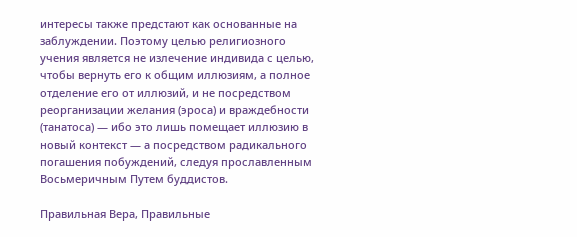интересы также предстают как основанные на заблуждении. Поэтому целью религиозного учения является не излечение индивида с целью, чтобы вернуть его к общим иллюзиям, а полное отделение его от иллюзий, и не посредством реорганизации желания (эроса) и враждебности (танатоса) — ибо это лишь помещает иллюзию в новый контекст — а посредством радикального погашения побуждений, следуя прославленным Восьмеричным Путем буддистов.

Правильная Вера, Правильные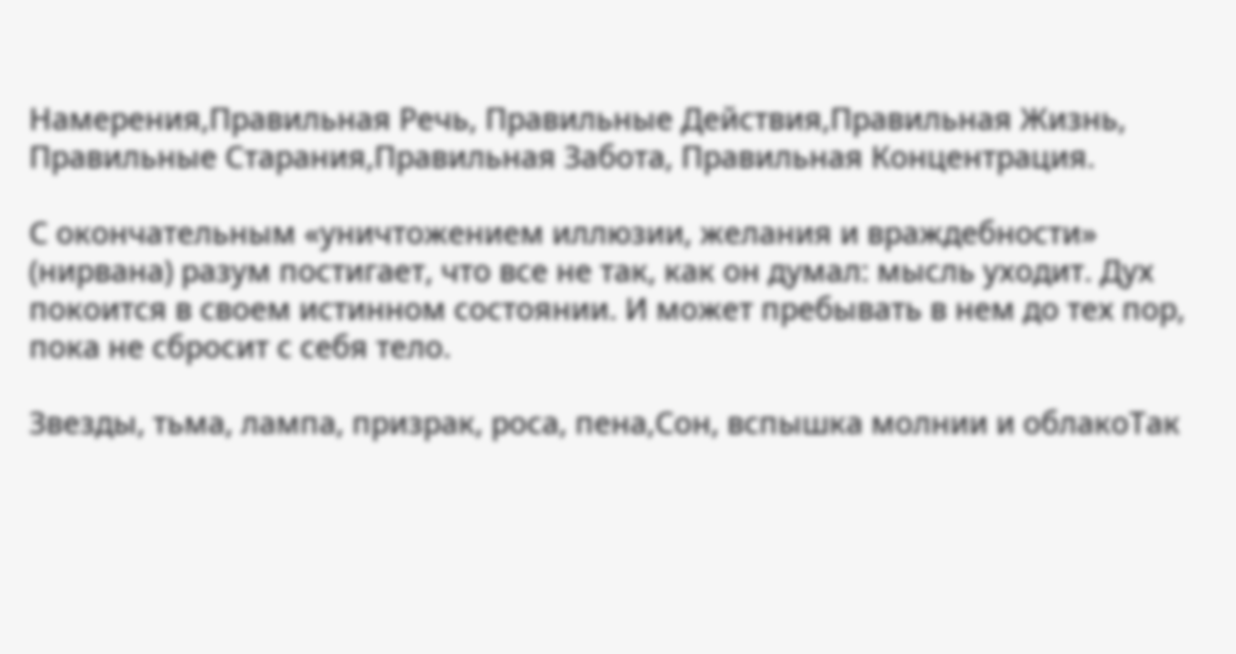Намерения,Правильная Речь, Правильные Действия,Правильная Жизнь, Правильные Старания,Правильная Забота, Правильная Концентрация.

С окончательным «уничтожением иллюзии, желания и враждебности» (нирвана) разум постигает, что все не так, как он думал: мысль уходит. Дух покоится в своем истинном состоянии. И может пребывать в нем до тех пор, пока не сбросит с себя тело.

Звезды, тьма, лампа, призрак, роса, пена,Сон, вспышка молнии и облакоТак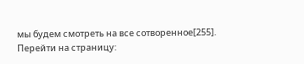мы будем смотреть на все сотворенное[255].
Перейти на страницу: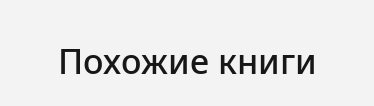Похожие книги